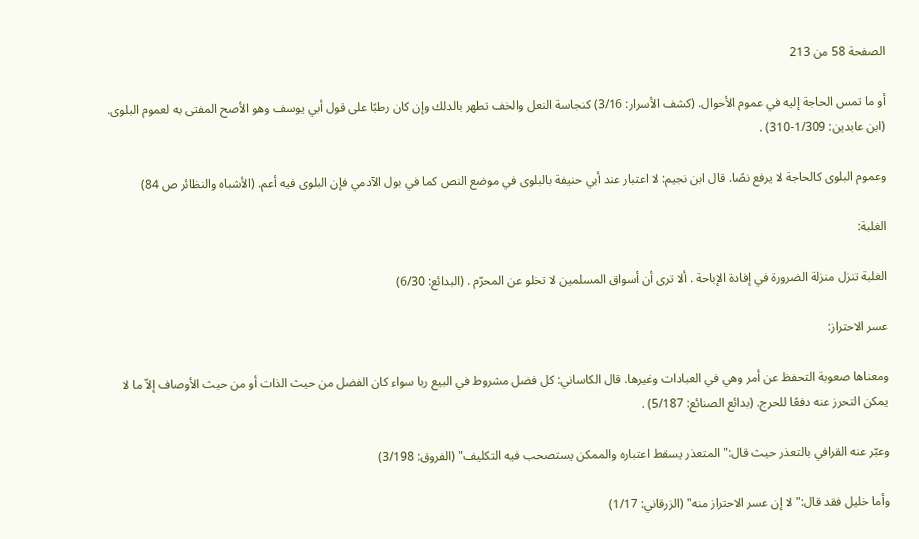الصفحة 58 من 213

أو ما تمس الحاجة إليه في عموم الأحوال. (كشف الأسرار: 3/16) كنجاسة النعل والخف تطهر بالدلك وإن كان رطبًا على قول أبي يوسف وهو الأصح المفتى به لعموم البلوى. (ابن عابدين: 1/309-310) .

وعموم البلوى كالحاجة لا يرفع نصًا. قال ابن نجيم: لا اعتبار عند أبي حنيفة بالبلوى في موضع النص كما في بول الآدمي فإن البلوى فيه أعم. (الأشباه والنظائر ص 84)

الغلبة:

الغلبة تنزل منزلة الضرورة في إفادة الإباحة . ألا ترى أن أسواق المسلمين لا تخلو عن المحرّم . (البدائع: 6/30)

عسر الاحتراز:

ومعناها صعوبة التحفظ عن أمر وهي في العبادات وغيرها. قال الكاساني: كل فضل مشروط في البيع ربا سواء كان الفضل من حيث الذات أو من حيث الأوصاف إلاّ ما لا يمكن التحرز عنه دفعًا للحرج. (بدائع الصنائع: 5/187) .

وعبّر عنه القرافي بالتعذر حيث قال:"المتعذر يسقط اعتباره والممكن يستصحب فيه التكليف" (الفروق: 3/198)

وأما خليل فقد قال:"لا إن عسر الاحتراز منه" (الزرقاني: 1/17)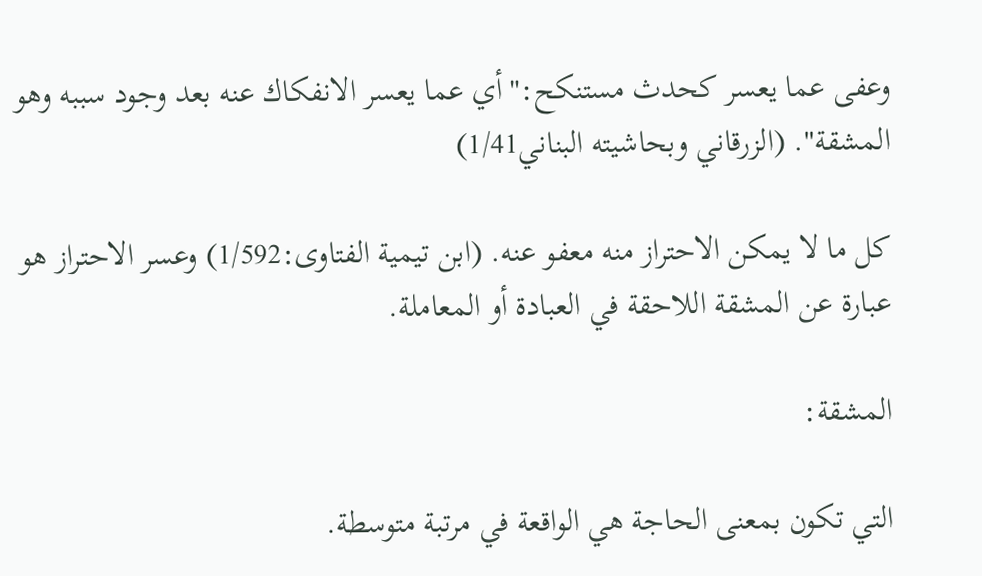وعفى عما يعسر كحدث مستنكح:"أي عما يعسر الانفكاك عنه بعد وجود سببه وهو المشقة". (الزرقاني وبحاشيته البناني1/41)

كل ما لا يمكن الاحتراز منه معفو عنه. (ابن تيمية الفتاوى:1/592) وعسر الاحتراز هو عبارة عن المشقة اللاحقة في العبادة أو المعاملة.

المشقة:

التي تكون بمعنى الحاجة هي الواقعة في مرتبة متوسطة.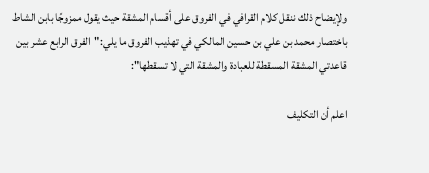ولإيضاح ذلك ننقل كلام القرافي في الفروق على أقسام المشقة حيث يقول ممزوجًا بابن الشاط باختصار محمد بن علي بن حسين المالكي في تهذيب الفروق ما يلي:"الفرق الرابع عشر بين قاعدتي المشقة المسقطة للعبادة والمشقة التي لا تسقطها":

اعلم أن التكليف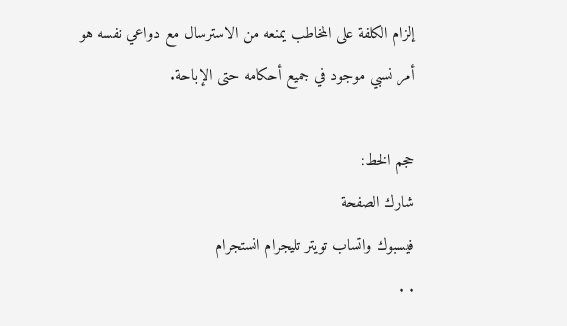إلزام الكلفة على المخاطب يمنعه من الاسترسال مع دواعي نفسه هو أمر نسبي موجود في جميع أحكامه حتى الإباحة.

حجم الخط:
شارك الصفحة
فيسبوك واتساب تويتر تليجرام انستجرام
. .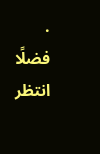.
فضلًا انتظر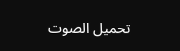تحميل الصوت